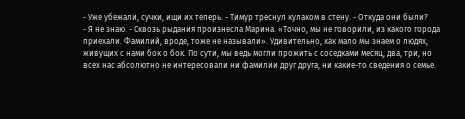- Уже убежали, сучки, ищи их теперь. - Тимур треснул кулаком в стену. - Откуда они были?
- Я не знаю. - Сквозь рыдания произнесла Марина. «Точно, мы не говорили, из какого города приехали. Фамилий, вроде, тоже не называли». Удивительно, как мало мы знаем о людях, живущих с нами бок о бок. По сути, мы ведь могли прожить с соседками месяц, два, три, но всех нас абсолютно не интересовали ни фамилии друг друга, ни какие-то сведения о семье.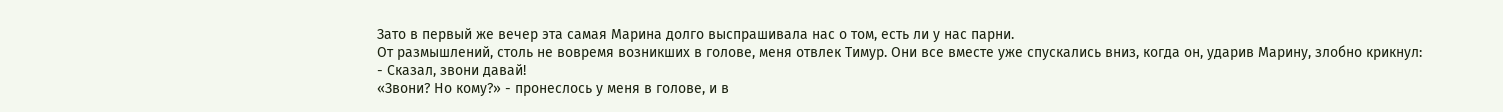Зато в первый же вечер эта самая Марина долго выспрашивала нас о том, есть ли у нас парни.
От размышлений, столь не вовремя возникших в голове, меня отвлек Тимур. Они все вместе уже спускались вниз, когда он, ударив Марину, злобно крикнул:
- Сказал, звони давай!
«Звони? Но кому?» - пронеслось у меня в голове, и в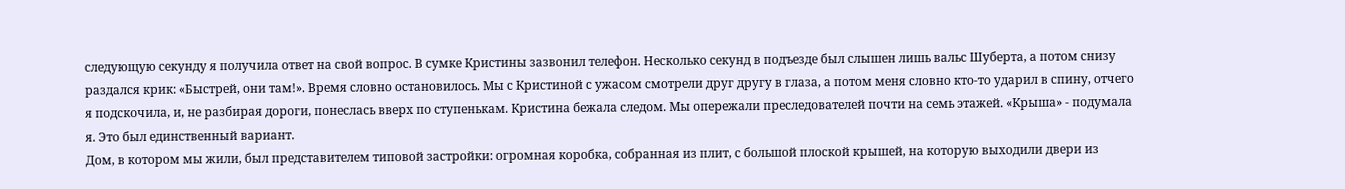следующую секунду я получила ответ на свой вопрос. В сумке Кристины зазвонил телефон. Несколько секунд в подъезде был слышен лишь вальс Шуберта, а потом снизу раздался крик: «Быстрей, они там!». Время словно остановилось. Мы с Кристиной с ужасом смотрели друг другу в глаза, а потом меня словно кто-то ударил в спину, отчего я подскочила, и, не разбирая дороги, понеслась вверх по ступенькам. Кристина бежала следом. Мы опережали преследователей почти на семь этажей. «Крыша» - подумала я. Это был единственный вариант.
Дом, в котором мы жили, был представителем типовой застройки: огромная коробка, собранная из плит, с большой плоской крышей, на которую выходили двери из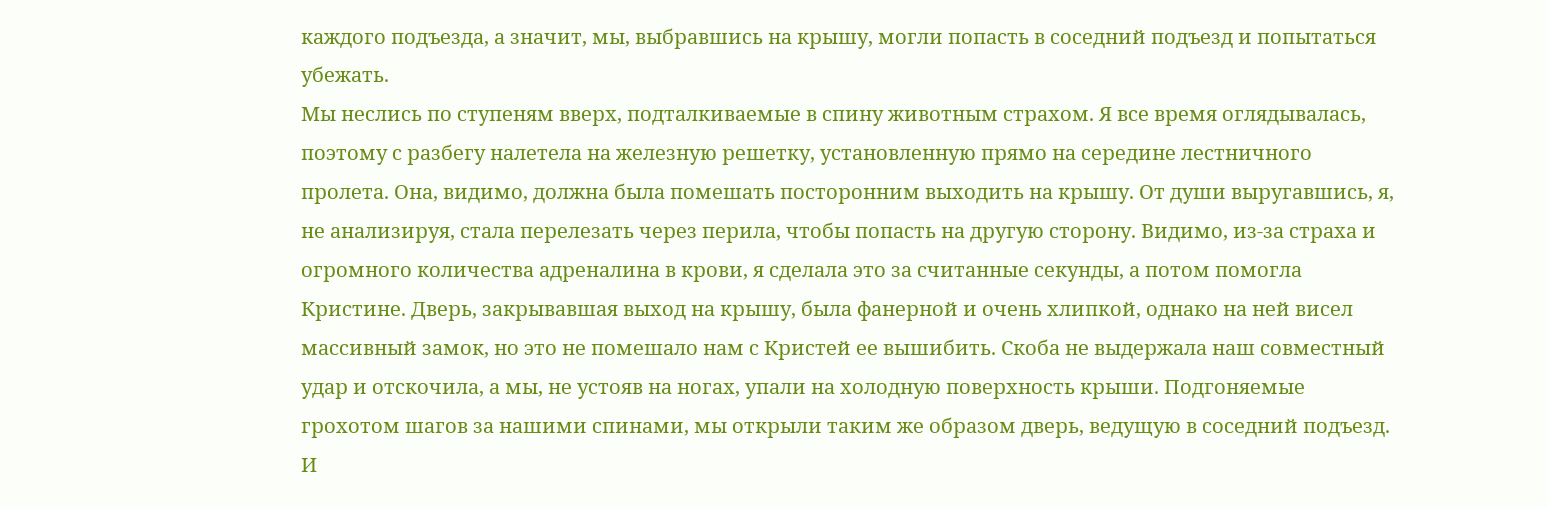каждого подъезда, а значит, мы, выбравшись на крышу, могли попасть в соседний подъезд и попытаться убежать.
Мы неслись по ступеням вверх, подталкиваемые в спину животным страхом. Я все время оглядывалась, поэтому с разбегу налетела на железную решетку, установленную прямо на середине лестничного пролета. Она, видимо, должна была помешать посторонним выходить на крышу. От души выругавшись, я, не анализируя, стала перелезать через перила, чтобы попасть на другую сторону. Видимо, из-за страха и огромного количества адреналина в крови, я сделала это за считанные секунды, а потом помогла Кристине. Дверь, закрывавшая выход на крышу, была фанерной и очень хлипкой, однако на ней висел массивный замок, но это не помешало нам с Кристей ее вышибить. Скоба не выдержала наш совместный удар и отскочила, а мы, не устояв на ногах, упали на холодную поверхность крыши. Подгоняемые грохотом шагов за нашими спинами, мы открыли таким же образом дверь, ведущую в соседний подъезд. И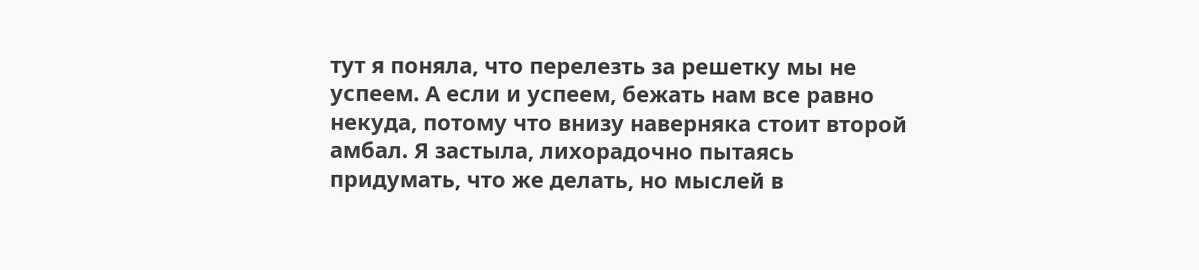тут я поняла, что перелезть за решетку мы не успеем. А если и успеем, бежать нам все равно некуда, потому что внизу наверняка стоит второй амбал. Я застыла, лихорадочно пытаясь придумать, что же делать, но мыслей в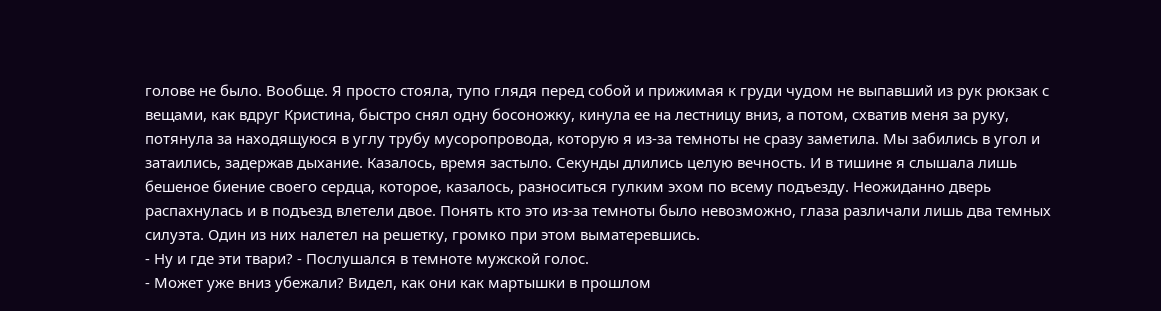голове не было. Вообще. Я просто стояла, тупо глядя перед собой и прижимая к груди чудом не выпавший из рук рюкзак с вещами, как вдруг Кристина, быстро снял одну босоножку, кинула ее на лестницу вниз, а потом, схватив меня за руку, потянула за находящуюся в углу трубу мусоропровода, которую я из-за темноты не сразу заметила. Мы забились в угол и затаились, задержав дыхание. Казалось, время застыло. Секунды длились целую вечность. И в тишине я слышала лишь бешеное биение своего сердца, которое, казалось, разноситься гулким эхом по всему подъезду. Неожиданно дверь распахнулась и в подъезд влетели двое. Понять кто это из-за темноты было невозможно, глаза различали лишь два темных силуэта. Один из них налетел на решетку, громко при этом выматеревшись.
- Ну и где эти твари? - Послушался в темноте мужской голос.
- Может уже вниз убежали? Видел, как они как мартышки в прошлом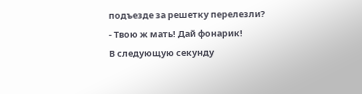подъезде за решетку перелезли?
- Твою ж мать! Дай фонарик!
В следующую секунду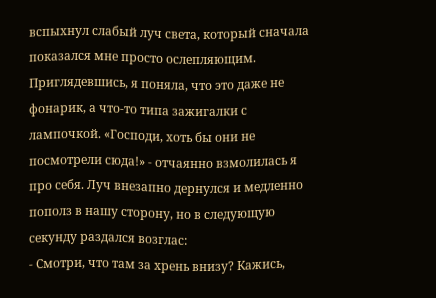вспыхнул слабый луч света, который сначала показался мне просто ослепляющим. Приглядевшись, я поняла, что это даже не фонарик, а что-то типа зажигалки с лампочкой. «Господи, хоть бы они не посмотрели сюда!» - отчаянно взмолилась я про себя. Луч внезапно дернулся и медленно пополз в нашу сторону, но в следующую секунду раздался возглас:
- Смотри, что там за хрень внизу? Кажись,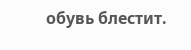обувь блестит.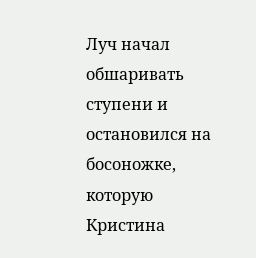Луч начал обшаривать ступени и остановился на босоножке, которую Кристина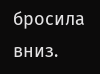бросила вниз.